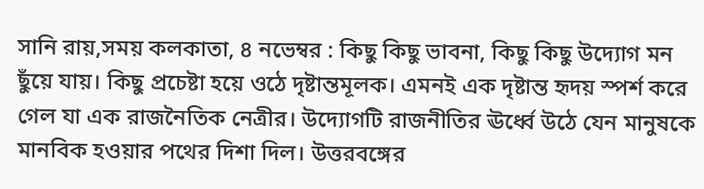সানি রায়,সময় কলকাতা, ৪ নভেম্বর : কিছু কিছু ভাবনা, কিছু কিছু উদ্যোগ মন ছুঁয়ে যায়। কিছু প্রচেষ্টা হয়ে ওঠে দৃষ্টান্তমূলক। এমনই এক দৃষ্টান্ত হৃদয় স্পর্শ করে গেল যা এক রাজনৈতিক নেত্রীর। উদ্যোগটি রাজনীতির ঊর্ধ্বে উঠে যেন মানুষকে মানবিক হওয়ার পথের দিশা দিল। উত্তরবঙ্গের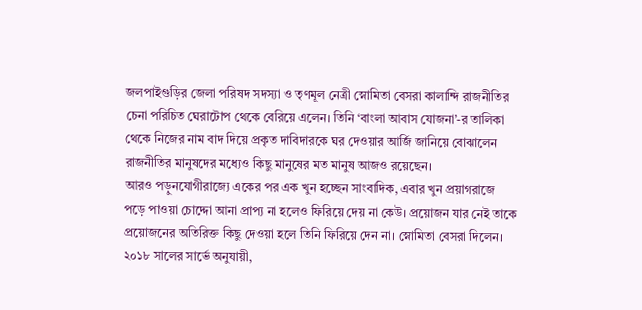জলপাইগুড়ির জেলা পরিষদ সদস্যা ও তৃণমূল নেত্রী স্নোমিতা বেসরা কালান্দি রাজনীতির চেনা পরিচিত ঘেরাটোপ থেকে বেরিয়ে এলেন। তিনি ‘বাংলা আবাস যোজনা’-র তালিকা থেকে নিজের নাম বাদ দিয়ে প্রকৃত দাবিদারকে ঘর দেওয়ার আর্জি জানিয়ে বোঝালেন রাজনীতির মানুষদের মধ্যেও কিছু মানুষের মত মানুষ আজও রয়েছেন।
আরও পড়ুনযোগীরাজ্যে একের পর এক খুন হচ্ছেন সাংবাদিক, এবার খুন প্রয়াগরাজে
পড়ে পাওয়া চোদ্দো আনা প্রাপ্য না হলেও ফিরিয়ে দেয় না কেউ। প্রয়োজন যার নেই তাকে প্রয়োজনের অতিরিক্ত কিছু দেওয়া হলে তিনি ফিরিয়ে দেন না। স্নোমিতা বেসরা দিলেন। ২০১৮ সালের সার্ভে অনুযায়ী,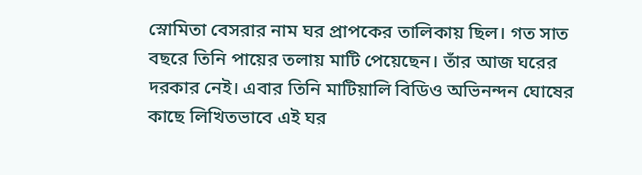স্নোমিতা বেসরার নাম ঘর প্রাপকের তালিকায় ছিল। গত সাত বছরে তিনি পায়ের তলায় মাটি পেয়েছেন। তাঁর আজ ঘরের দরকার নেই। এবার তিনি মাটিয়ালি বিডিও অভিনন্দন ঘোষের কাছে লিখিতভাবে এই ঘর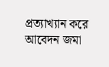প্রত্যাখ্যান করে আবেদন জমা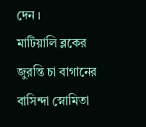দেন ।
মাটিয়ালি ব্লকের জুরন্তি চা বাগানের বাসিন্দা স্নোমিতা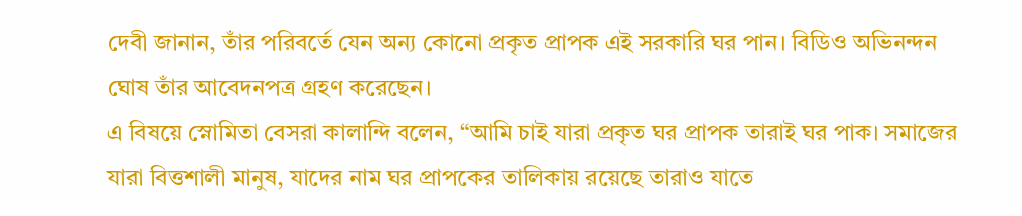দেবী জানান, তাঁর পরিবর্তে যেন অন্য কোনো প্রকৃত প্রাপক এই সরকারি ঘর পান। বিডিও অভিনন্দন ঘোষ তাঁর আবেদনপত্র গ্রহণ করেছেন।
এ বিষয়ে স্নোমিতা বেসরা কালান্দি বলেন, “আমি চাই যারা প্রকৃত ঘর প্রাপক তারাই ঘর পাক। সমাজের যারা বিত্তশালী মানুষ, যাদের নাম ঘর প্রাপকের তালিকায় রয়েছে তারাও যাতে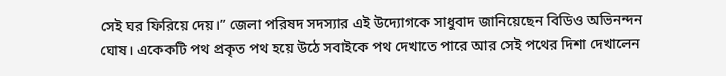সেই ঘর ফিরিয়ে দেয়।” জেলা পরিষদ সদস্যার এই উদ্যোগকে সাধুবাদ জানিয়েছেন বিডিও অভিনন্দন ঘোষ। একেকটি পথ প্রকৃত পথ হয়ে উঠে সবাইকে পথ দেখাতে পারে আর সেই পথের দিশা দেখালেন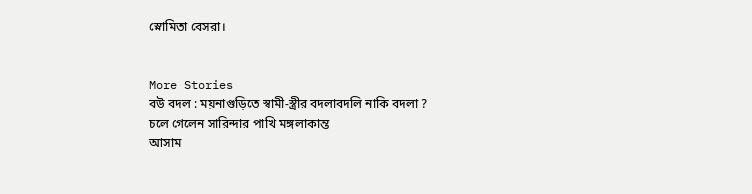স্নোমিতা বেসরা।


More Stories
বউ বদল : ময়নাগুড়িতে স্বামী-স্ত্রীর বদলাবদলি নাকি বদলা ?
চলে গেলেন সারিন্দার পাখি মঙ্গলাকান্ত
আসাম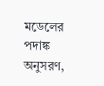মডেলের পদাঙ্ক অনুসরণ,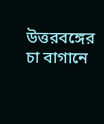উত্তরবঙ্গের চা বাগানে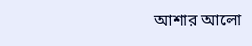আশার আলো